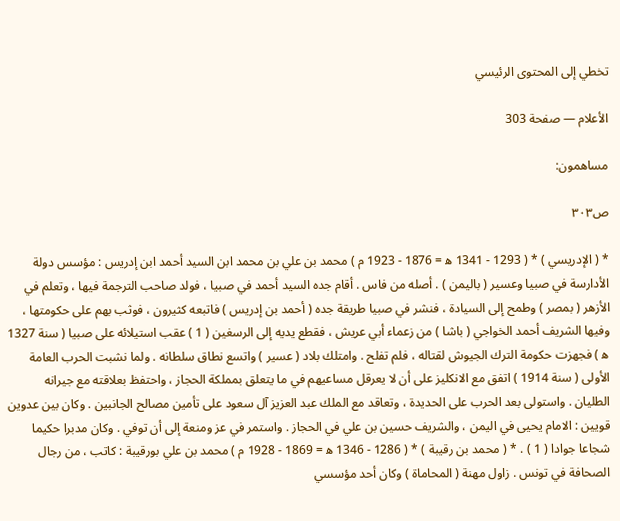تخطي إلى المحتوى الرئيسي

الأعلام — صفحة 303

مساهمون:

ص٣٠٣

* ( الإدريسي ) * ( 1293 - 1341 ه‍ = 1876 - 1923 م ) محمد بن علي بن محمد ابن السيد أحمد ابن إدريس : مؤسس دولة الأدارسة في صبيا وعسير ( باليمن ) . أصله من فاس . أقام جده السيد أحمد في صبيا ، فولد صاحب الترجمة فيها ، وتعلم في الأزهر ( بمصر ) وطمح إلى السيادة ، فنشر في صبيا طريقة جده ( أحمد بن إدريس ) فاتبعه كثيرون ، فوثب بهم على حكومتها ، وفيها الشريف أحمد الخواجي ( باشا ) من زعماء أبي عريش ، فقطع يديه إلى الرسغين ( 1 ) عقب استيلائه على صبيا ( سنة 1327 ه‍ ) فجهزت حكومة الترك الجيوش لقتاله ، فلم تفلح . وامتلك بلاد ( عسير ) واتسع نطاق سلطانه . ولما نشبت الحرب العامة الأولى ( سنة 1914 ) اتفق مع الانكليز على أن لا يعرقل مساعيهم في ما يتعلق بمملكة الحجاز ، واحتفظ بعلاقته مع جيرانه الطليان . واستولى بعد الحرب على الحديدة ، وتعاقد مع الملك عبد العزيز آل سعود على تأمين مصالح الجانبين . وكان بين عدوين قويين : الامام يحيى في اليمن ، والشريف حسين بن علي في الحجاز . واستمر في عز ومنعة إلى أن توفي . وكان مدبرا حكيما شجاعا جوادا ( 1 ) . * ( محمد بن رقيبة ) * ( 1286 - 1346 ه‍ = 1869 - 1928 م ) محمد بن علي بورقيبة : كاتب ، من رجال الصحافة في تونس . زاول مهنة ( المحاماة ) وكان أحد مؤسسي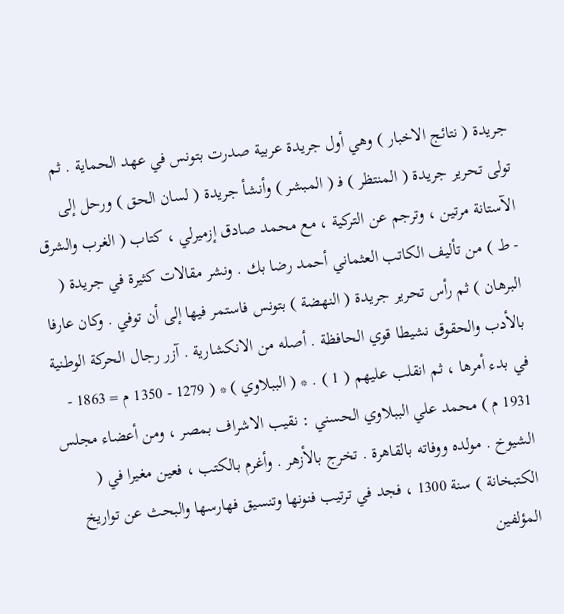جريدة ( نتائج الاخبار ) وهي أول جريدة عربية صدرت بتونس في عهد الحماية . ثم تولى تحرير جريدة ( المنتظر ) ف‍ ( المبشر ) وأنشأ جريدة ( لسان الحق ) ورحل إلى الآستانة مرتين ، وترجم عن التركية ، مع محمد صادق إزميرلي ، كتاب ( الغرب والشرق - ط ) من تأليف الكاتب العثماني أحمد رضا بك . ونشر مقالات كثيرة في جريدة ( البرهان ) ثم رأس تحرير جريدة ( النهضة ) بتونس فاستمر فيها إلى أن توفي . وكان عارفا بالأدب والحقوق نشيطا قوي الحافظة . أصله من الانكشارية . آزر رجال الحركة الوطنية في بدء أمرها ، ثم انقلب عليهم ( 1 ) . * ( الببلاوي ) * ( 1279 - 1350 م = 1863 - 1931 م ) محمد علي الببلاوي الحسني : نقيب الاشراف بمصر ، ومن أعضاء مجلس الشيوخ . مولده ووفاته بالقاهرة . تخرج بالأزهر . وأغرم بالكتب ، فعين مغيرا في ( الكتبخانة ) سنة 1300 ، فجد في ترتيب فنونها وتنسيق فهارسها والبحث عن تواريخ المؤلفين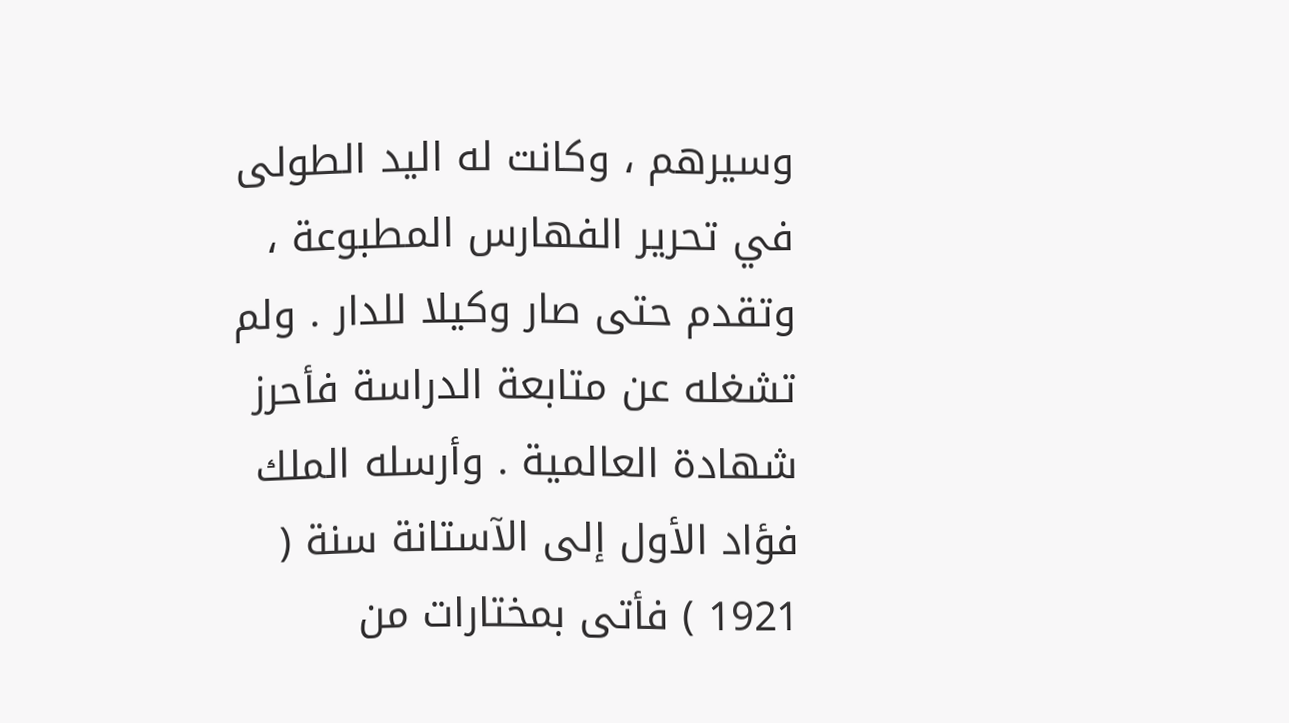وسيرهم ، وكانت له اليد الطولى في تحرير الفهارس المطبوعة ، وتقدم حتى صار وكيلا للدار . ولم تشغله عن متابعة الدراسة فأحرز شهادة العالمية . وأرسله الملك فؤاد الأول إلى الآستانة سنة ( 1921 ) فأتى بمختارات من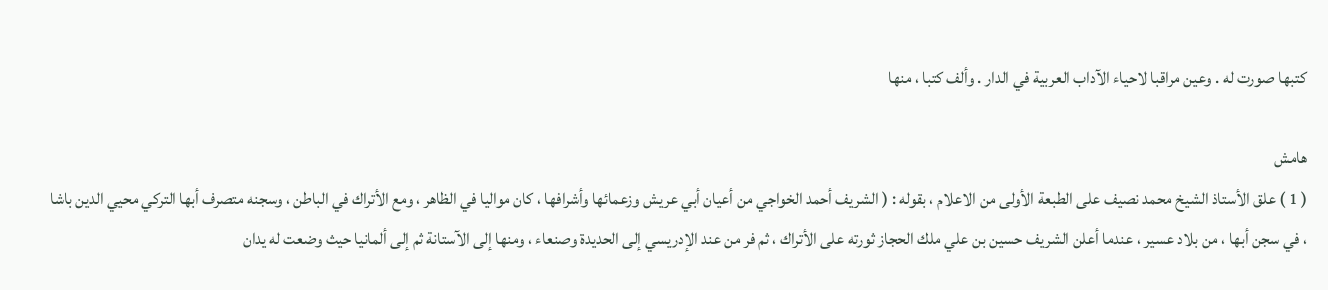كتبها صورت له . وعين مراقبا لاحياء الآداب العربية في الدار . وألف كتبا ، منها

هامش
( 1 ) علق الأستاذ الشيخ محمد نصيف على الطبعة الأولى من الاعلام ، بقوله : ( الشريف أحمد الخواجي من أعيان أبي عريش وزعمائها وأشرافها ، كان مواليا في الظاهر ، ومع الأتراك في الباطن ، وسجنه متصرف أبها التركي محيي الدين باشا ، في سجن أبها ، من بلاد عسير ، عندما أعلن الشريف حسين بن علي ملك الحجاز ثورته على الأتراك ، ثم فر من عند الإدريسي إلى الحديدة وصنعاء ، ومنها إلى الآستانة ثم إلى ألمانيا حيث وضعت له يدان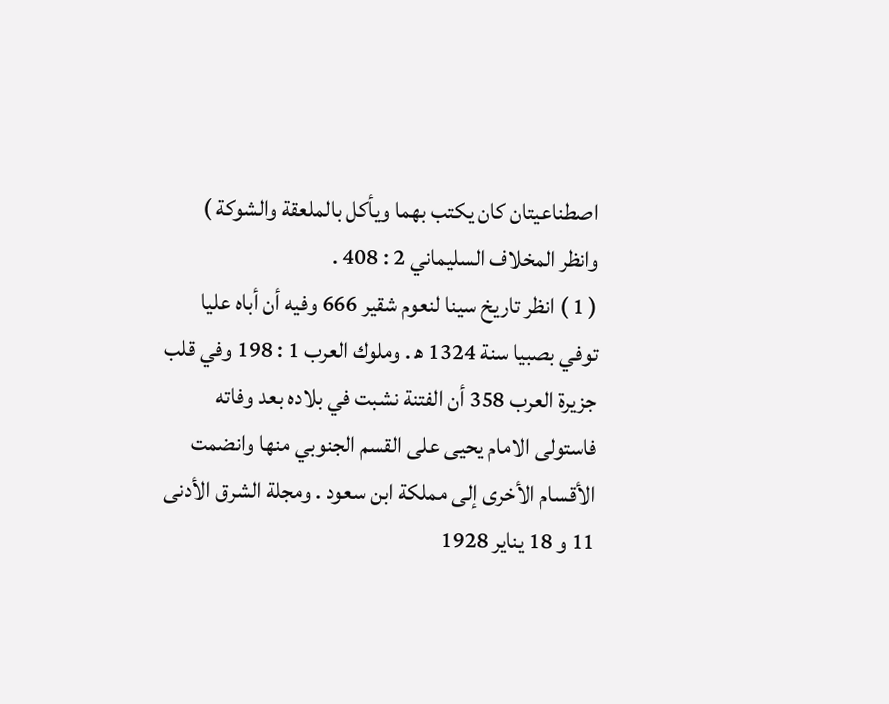اصطناعيتان كان يكتب بهما ويأكل بالملعقة والشوكة ) وانظر المخلاف السليماني 2 : 408 .
( 1 ) انظر تاريخ سينا لنعوم شقير 666 وفيه أن أباه عليا توفي بصبيا سنة 1324 ه‍ . وملوك العرب 1 : 198 وفي قلب جزيرة العرب 358 أن الفتنة نشبت في بلاده بعد وفاته فاستولى الامام يحيى على القسم الجنوبي منها وانضمت الأقسام الأخرى إلى مملكة ابن سعود . ومجلة الشرق الأدنى 11 و 18 يناير 1928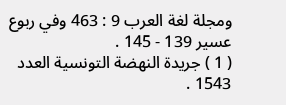ومجلة لغة العرب 9 : 463 وفي ربوع عسير 139 - 145 .
( 1 ) جريدة النهضة التونسية العدد 1543 .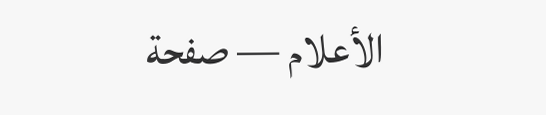الأعلام — صفحة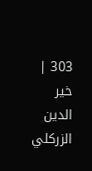303 | خير الدين الزركلي